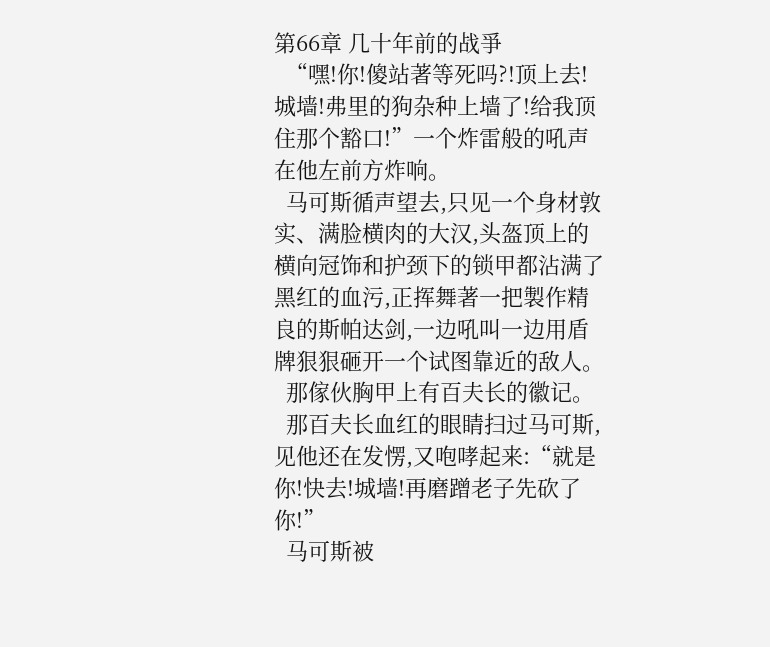第66章 几十年前的战爭
  “嘿!你!傻站著等死吗?!顶上去!城墙!弗里的狗杂种上墙了!给我顶住那个豁口!”一个炸雷般的吼声在他左前方炸响。
  马可斯循声望去,只见一个身材敦实、满脸横肉的大汉,头盔顶上的横向冠饰和护颈下的锁甲都沾满了黑红的血污,正挥舞著一把製作精良的斯帕达剑,一边吼叫一边用盾牌狠狠砸开一个试图靠近的敌人。
  那傢伙胸甲上有百夫长的徽记。
  那百夫长血红的眼睛扫过马可斯,见他还在发愣,又咆哮起来:“就是你!快去!城墙!再磨蹭老子先砍了你!”
  马可斯被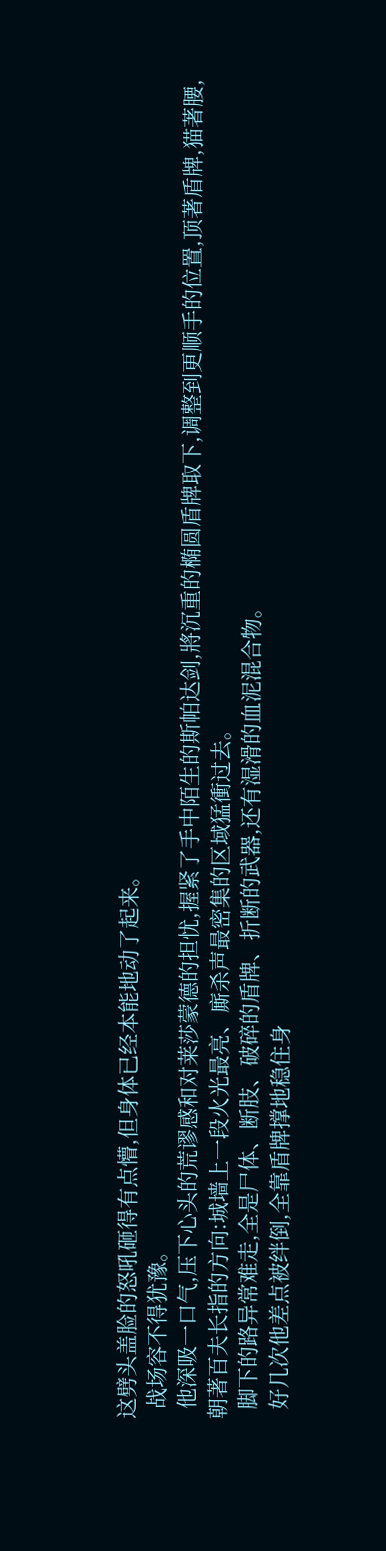这劈头盖脸的怒吼砸得有点懵,但身体已经本能地动了起来。
  战场容不得犹豫。
  他深吸一口气,压下心头的荒谬感和对莱莎蒙德的担忧,握紧了手中陌生的斯帕达剑,將沉重的椭圆盾牌取下,调整到更顺手的位置,顶著盾牌,猫著腰,朝著百夫长指的方向:城墙上一段火光最亮、廝杀声最密集的区域猛衝过去。
  脚下的路异常难走,全是尸体、断肢、破碎的盾牌、折断的武器,还有湿滑的血泥混合物。
  好几次他差点被绊倒,全靠盾牌撑地稳住身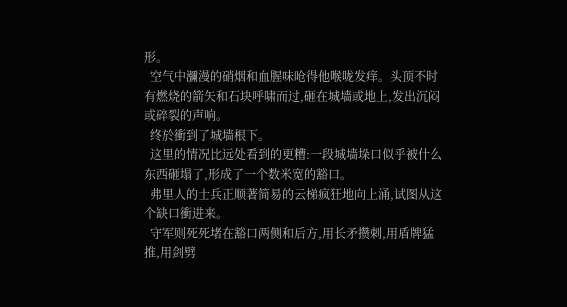形。
  空气中瀰漫的硝烟和血腥味呛得他喉咙发痒。头顶不时有燃烧的箭矢和石块呼啸而过,砸在城墙或地上,发出沉闷或碎裂的声响。
  终於衝到了城墙根下。
  这里的情况比远处看到的更糟:一段城墙垛口似乎被什么东西砸塌了,形成了一个数米宽的豁口。
  弗里人的士兵正顺著简易的云梯疯狂地向上涌,试图从这个缺口衝进来。
  守军则死死堵在豁口两侧和后方,用长矛攒刺,用盾牌猛推,用剑劈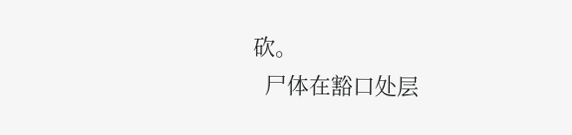砍。
  尸体在豁口处层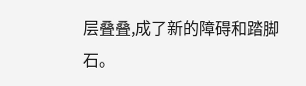层叠叠,成了新的障碍和踏脚石。